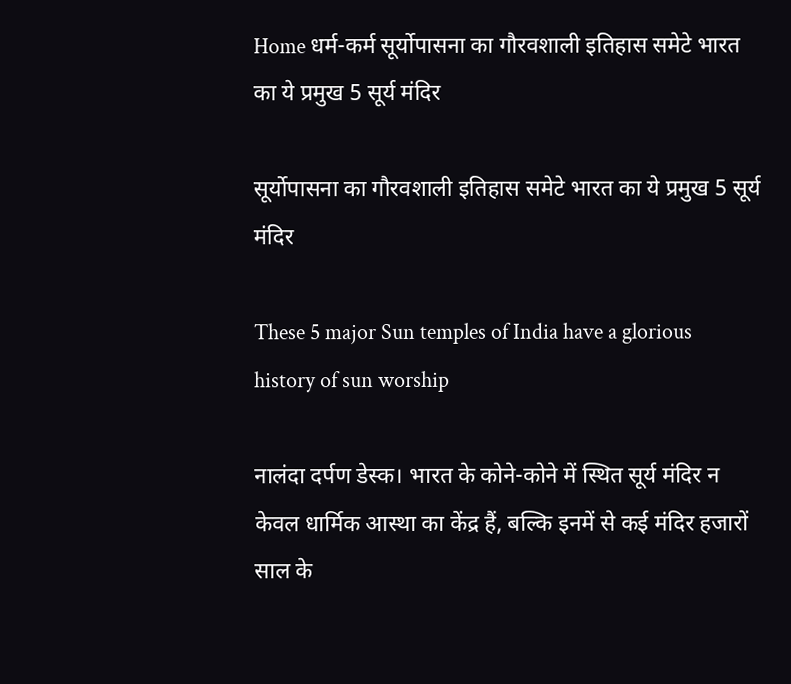Home धर्म-कर्म सूर्योपासना का गौरवशाली इतिहास समेटे भारत का ये प्रमुख 5 सूर्य मंदिर

सूर्योपासना का गौरवशाली इतिहास समेटे भारत का ये प्रमुख 5 सूर्य मंदिर

These 5 major Sun temples of India have a glorious history of sun worship

नालंदा दर्पण डेस्क। भारत के कोने-कोने में स्थित सूर्य मंदिर न केवल धार्मिक आस्था का केंद्र हैं, बल्कि इनमें से कई मंदिर हजारों साल के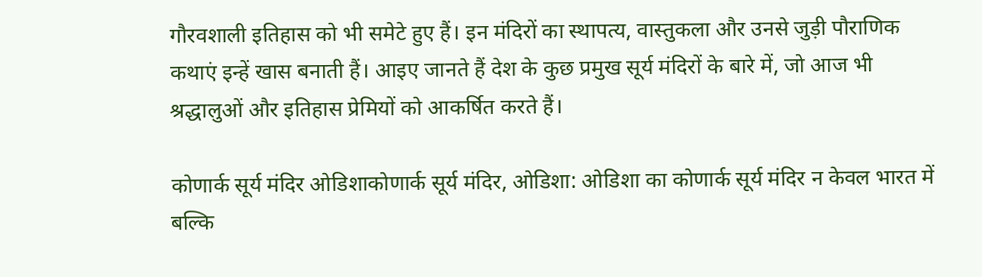गौरवशाली इतिहास को भी समेटे हुए हैं। इन मंदिरों का स्थापत्य, वास्तुकला और उनसे जुड़ी पौराणिक कथाएं इन्हें खास बनाती हैं। आइए जानते हैं देश के कुछ प्रमुख सूर्य मंदिरों के बारे में, जो आज भी श्रद्धालुओं और इतिहास प्रेमियों को आकर्षित करते हैं।

कोणार्क सूर्य मंदिर ओडिशाकोणार्क सूर्य मंदिर, ओडिशा: ओडिशा का कोणार्क सूर्य मंदिर न केवल भारत में बल्कि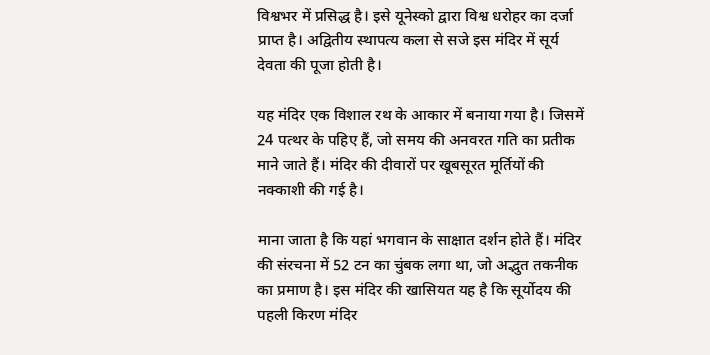विश्वभर में प्रसिद्ध है। इसे यूनेस्को द्वारा विश्व धरोहर का दर्जा प्राप्त है। अद्वितीय स्थापत्य कला से सजे इस मंदिर में सूर्य देवता की पूजा होती है।

यह मंदिर एक विशाल रथ के आकार में बनाया गया है। जिसमें 24 पत्थर के पहिए हैं, जो समय की अनवरत गति का प्रतीक माने जाते हैं। मंदिर की दीवारों पर खूबसूरत मूर्तियों की नक्काशी की गई है।

माना जाता है कि यहां भगवान के साक्षात दर्शन होते हैं। मंदिर की संरचना में 52 टन का चुंबक लगा था, जो अद्भुत तकनीक का प्रमाण है। इस मंदिर की खासियत यह है कि सूर्योदय की पहली किरण मंदिर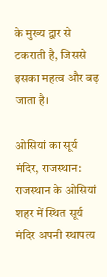के मुख्य द्वार से टकराती है, जिससे इसका महत्व और बढ़ जाता है।

ओसियां का सूर्य मंदिर, राजस्थान: राजस्थान के ओसियां शहर में स्थित सूर्य मंदिर अपनी स्थापत्य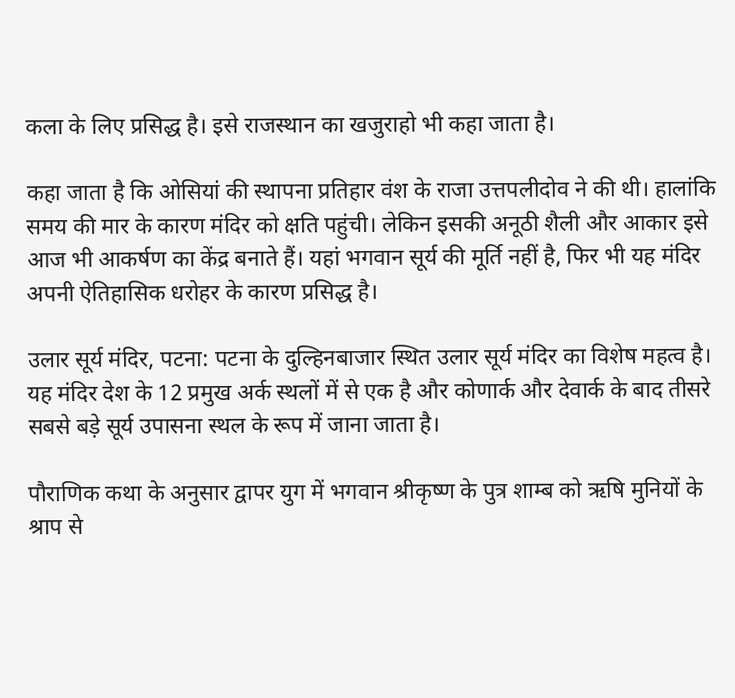कला के लिए प्रसिद्ध है। इसे राजस्थान का खजुराहो भी कहा जाता है।

कहा जाता है कि ओसियां की स्थापना प्रतिहार वंश के राजा उत्तपलीदोव ने की थी। हालांकि समय की मार के कारण मंदिर को क्षति पहुंची। लेकिन इसकी अनूठी शैली और आकार इसे आज भी आकर्षण का केंद्र बनाते हैं। यहां भगवान सूर्य की मूर्ति नहीं है, फिर भी यह मंदिर अपनी ऐतिहासिक धरोहर के कारण प्रसिद्ध है।

उलार सूर्य मंदिर, पटना: पटना के दुल्हिनबाजार स्थित उलार सूर्य मंदिर का विशेष महत्व है। यह मंदिर देश के 12 प्रमुख अर्क स्थलों में से एक है और कोणार्क और देवार्क के बाद तीसरे सबसे बड़े सूर्य उपासना स्थल के रूप में जाना जाता है।

पौराणिक कथा के अनुसार द्वापर युग में भगवान श्रीकृष्ण के पुत्र शाम्ब को ऋषि मुनियों के श्राप से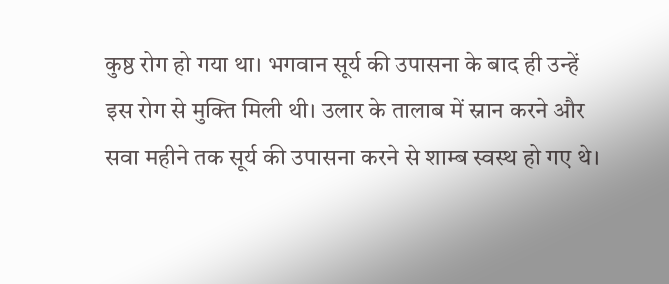कुष्ठ रोग हो गया था। भगवान सूर्य की उपासना के बाद ही उन्हें इस रोग से मुक्ति मिली थी। उलार के तालाब में स्नान करने और सवा महीने तक सूर्य की उपासना करने से शाम्ब स्वस्थ हो गए थे।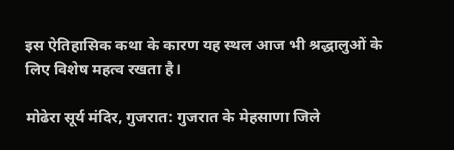इस ऐतिहासिक कथा के कारण यह स्थल आज भी श्रद्धालुओं के लिए विशेष महत्व रखता है।

मोढेरा सूर्य मंदिर, गुजरात: गुजरात के मेहसाणा जिले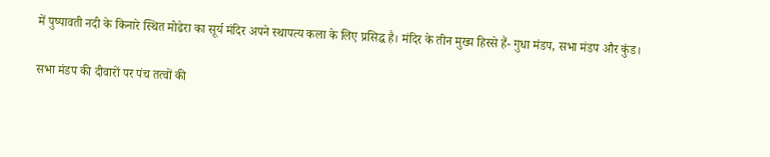में पुष्पावती नदी के किनारे स्थित मोढेरा का सूर्य मंदिर अपने स्थापत्य कला के लिए प्रसिद्ध है। मंदिर के तीन मुख्य हिस्से हैं- गुधा मंडप, सभा मंडप और कुंड।

सभा मंडप की दीवारों पर पंच तत्वों की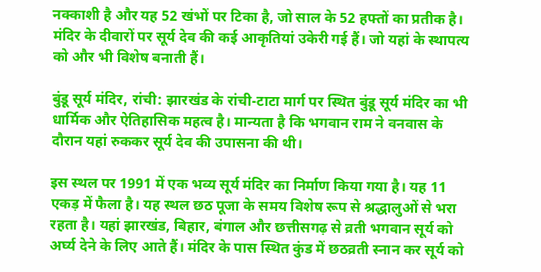नक्काशी है और यह 52 खंभों पर टिका है, जो साल के 52 हफ्तों का प्रतीक है। मंदिर के दीवारों पर सूर्य देव की कई आकृतियां उकेरी गई हैं। जो यहां के स्थापत्य को और भी विशेष बनाती हैं।

बुंडू सूर्य मंदिर, रांची: झारखंड के रांची-टाटा मार्ग पर स्थित बुंडू सूर्य मंदिर का भी धार्मिक और ऐतिहासिक महत्व है। मान्यता है कि भगवान राम ने वनवास के दौरान यहां रुककर सूर्य देव की उपासना की थी।

इस स्थल पर 1991 में एक भव्य सूर्य मंदिर का निर्माण किया गया है। यह 11 एकड़ में फैला है। यह स्थल छठ पूजा के समय विशेष रूप से श्रद्धालुओं से भरा रहता है। यहां झारखंड, बिहार, बंगाल और छत्तीसगढ़ से व्रती भगवान सूर्य को अर्घ्य देने के लिए आते हैं। मंदिर के पास स्थित कुंड में छठव्रती स्नान कर सूर्य को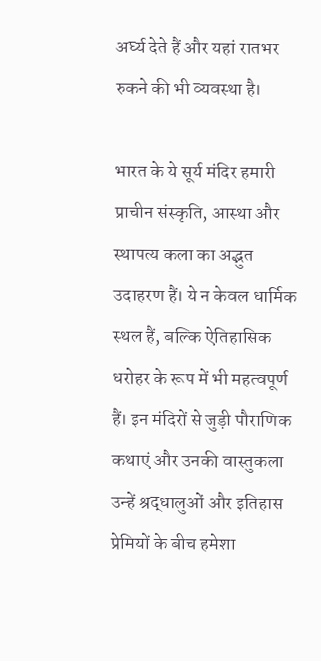अर्घ्य देते हैं और यहां रातभर रुकने की भी व्यवस्था है।

भारत के ये सूर्य मंदिर हमारी प्राचीन संस्कृति, आस्था और स्थापत्य कला का अद्भुत उदाहरण हैं। ये न केवल धार्मिक स्थल हैं, बल्कि ऐतिहासिक धरोहर के रूप में भी महत्वपूर्ण हैं। इन मंदिरों से जुड़ी पौराणिक कथाएं और उनकी वास्तुकला उन्हें श्रद्धालुओं और इतिहास प्रेमियों के बीच हमेशा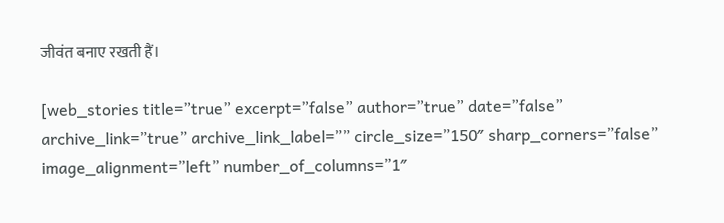जीवंत बनाए रखती हैं।

[web_stories title=”true” excerpt=”false” author=”true” date=”false” archive_link=”true” archive_link_label=”” circle_size=”150″ sharp_corners=”false” image_alignment=”left” number_of_columns=”1″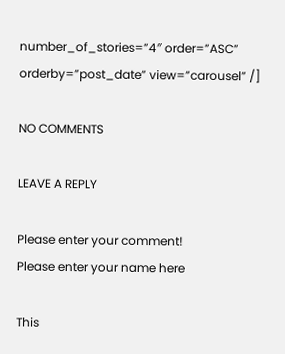number_of_stories=”4″ order=”ASC” orderby=”post_date” view=”carousel” /]

NO COMMENTS

LEAVE A REPLY

Please enter your comment!
Please enter your name here

This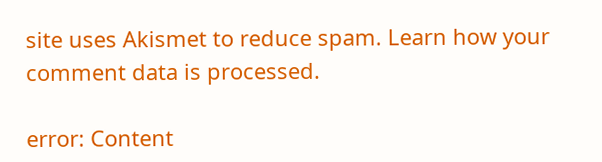site uses Akismet to reduce spam. Learn how your comment data is processed.

error: Content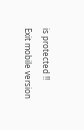is protected !!
Exit mobile version